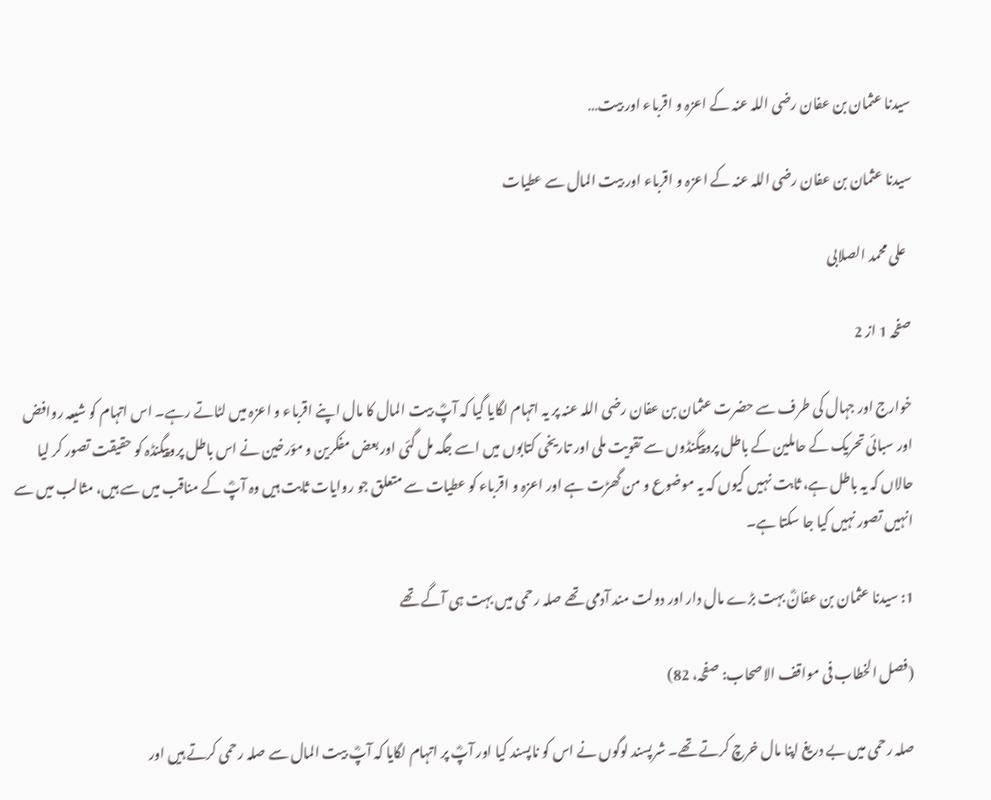سیدنا عثمان بن عفان رضی اللہ عنہ کے اعزہ و اقرباء اور بیت…

سیدنا عثمان بن عفان رضی اللہ عنہ کے اعزہ و اقرباء اور بیت المال سے عطیات

  علی محمد الصلابی

صفحہ 1 از 2

خوارج اور جہال کی طرف سے حضرت عثمان بن عفان رضی اللہ عنہ پر یہ اتہام لگایا گیا کہ آپؓ بیت المال کا مال اپنے اقرباء و اعزہ میں لٹاتے رہے۔ اس اتہام کو شیعہ روافض اور سبائی تحریک کے حاملین کے باطل پروپیگنڈوں سے تقویت ملی اور تاریخی کتابوں میں اسے جگہ مل گئی اور بعض مفکرین و مؤرخین نے اس باطل پروپیگنڈہ کو حقیقت تصور کر لیا حالاں کہ یہ باطل ہے، ثابت نہیں کیوں کہ یہ موضوع و من گھڑت ہے اور اعزہ و اقرباء کو عطیات سے متعلق جو روایات ثابت ہیں وہ آپؓ کے مناقب میں سے ہیں، مثالب میں سے انہیں تصور نہیں کیا جا سکتا ہے۔

1: سیدنا عثمان بن عفانؓ بہت بڑے مال دار اور دولت مند آدمی تھے صلہ رحمی میں بہت ہی آگے تھے

(فصل الخطاب فی مواقف الاصحاب: صفحہ، 82)

صلہ رحمی میں بے دریغ اپنا مال خرچ کرتے تھے۔ شرپسند لوگوں نے اس کو ناپسند کیا اور آپؓ پر اتہام لگایا کہ آپؓ بیت المال سے صلہ رحمی کرتے ہیں اور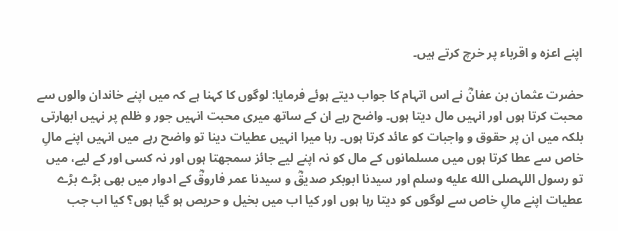اپنے اعزہ و اقرباء پر خرچ کرتے ہیں۔

حضرت عثمان بن عفانؓ نے اس اتہام کا جواب دیتے ہوئے فرمایا: لوگوں کا کہنا ہے کہ میں اپنے خاندان والوں سے محبت کرتا ہوں اور انہیں مال دیتا ہوں۔ واضح رہے ان کے ساتھ میری محبت انہیں جور و ظلم پر نہیں ابھارتی بلکہ میں ان پر حقوق و واجبات کو عائد کرتا ہوں۔ رہا میرا انہیں عطیات دینا تو واضح رہے میں انہیں اپنے مالِ خاص سے عطا کرتا ہوں میں مسلمانوں کے مال کو نہ اپنے لیے جائز سمجھتا ہوں اور نہ کسی اور کے لیے، میں تو رسول اللہصلى الله عليه وسلم اور سیدنا ابوبکر صدیقؓ و سیدنا عمر فاروقؓ کے ادوار میں بھی بڑے بڑے عطیات اپنے مالِ خاص سے لوگوں کو دیتا رہا ہوں اور کیا اب میں بخیل و حریص ہو گیا ہوں؟ کیا اب جب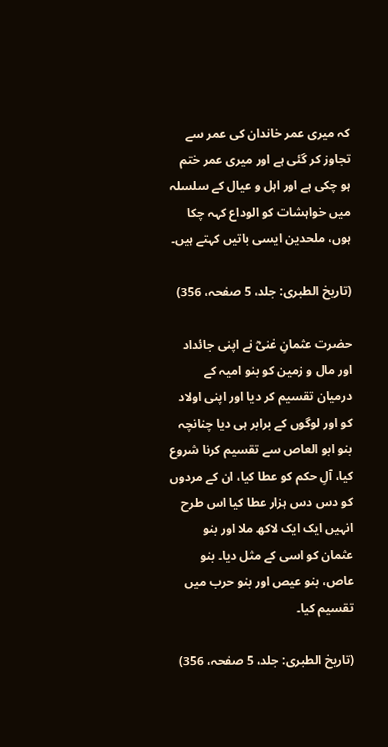کہ میری عمر خاندان کی عمر سے تجاوز کر گئی ہے اور میری عمر ختم ہو چکی ہے اور اہل و عیال کے سلسلہ میں خواہشات کو الوداع کہہ چکا ہوں، ملحدین ایسی باتیں کہتے ہیں۔

(تاریخ الطبری: جلد، 5 صفحہ، 356)

حضرت عثمانِ غنیؓ نے اپنی جائداد اور مال و زمین کو بنو امیہ کے درمیان تقسیم کر دیا اور اپنی اولاد کو اور لوگوں کے برابر ہی دیا چنانچہ بنو ابو العاص سے تقسیم کرنا شروع کیا، آلِ حکم کو عطا کیا، ان کے مردوں کو دس دس ہزار عطا کیا اس طرح انہیں ایک ایک لاکھ ملا اور بنو عثمان کو اسی کے مثل دیا۔ بنو عاص، بنو عیص اور بنو حرب میں تقسیم کیا۔

(تاریخ الطبری: جلد، 5 صفحہ، 356)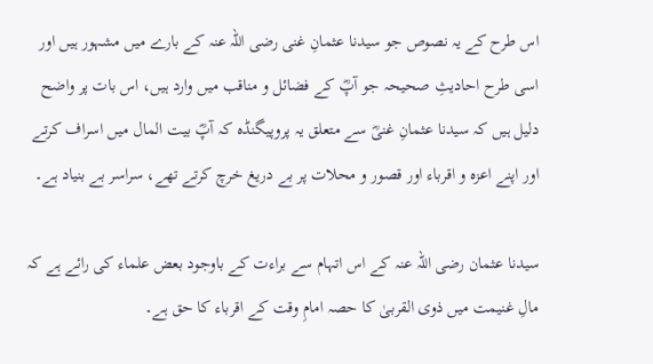اس طرح کے یہ نصوص جو سیدنا عثمانِ غنی رضی اللہ عنہ کے بارے میں مشہور ہیں اور اسی طرح احادیثِ صحیحہ جو آپؓ کے فضائل و مناقب میں وارد ہیں، اس بات پر واضح دلیل ہیں کہ سیدنا عثمانِ غنیؓ سے متعلق یہ پروپیگنڈہ کہ آپؓ بیت المال میں اسراف کرتے اور اپنے اعزہ و اقرباء اور قصور و محلات پر بے دریغ خرچ کرتے تھے، سراسر بے بنیاد ہے۔

سیدنا عثمان رضی اللہ عنہ کے اس اتہام سے براءت کے باوجود بعض علماء کی رائے ہے کہ مالِ غنیمت میں ذوی القربیٰ کا حصہ امامِ وقت کے اقرباء کا حق ہے۔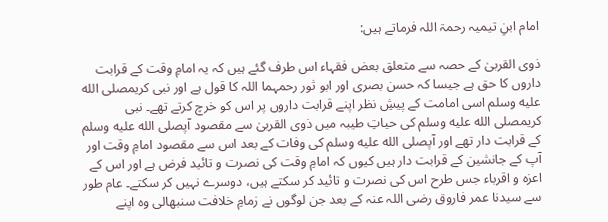امام ابنِ تیمیہ رحمۃ اللہ فرماتے ہیں:

ذوی القربیٰ کے حصہ سے متعلق بعض فقہاء اس طرف گئے ہیں کہ یہ امامِ وقت کے قرابت داروں کا حق ہے جیسا کہ حسن بصری اور ابو ثور رحمہما اللہ کا قول ہے اور نبی کریمصلى الله عليه وسلم اسی امامت کے پیشِ نظر اپنے قرابت داروں پر اس کو خرچ کرتے تھے۔ نبی کریمصلى الله عليه وسلم کی حیاتِ طیبہ میں ذوی القربیٰ سے مقصود آپصلى الله عليه وسلم کے قرابت دار تھے اور آپصلى الله عليه وسلم کی وفات کے بعد اس سے مقصود امامِ وقت اور آپ کے جانشین کے قرابت دار ہیں کیوں کہ امامِ وقت کی نصرت و تائید فرض ہے اور اس کے اعزہ و اقرباء جس طرح اس کی نصرت و تائید کر سکتے ہیں، دوسرے نہیں کر سکتے۔ عام طور سے سیدنا عمر فاروق رضی اللہ عنہ کے بعد جن لوگوں نے زمامِ خلافت سنبھالی وہ اپنے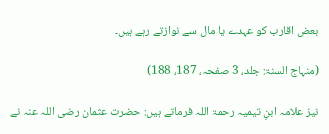بعض اقارب کو عہدے یا مال سے نوازتے رہے ہیں۔

(منہاج السنۃ: جلد، 3 صفحہ، 187، 188)

نیز علامہ ابنِ تیمیہ رحمۃ اللہ فرماتے ہیں: حضرت عثمان رضی اللہ عنہ نے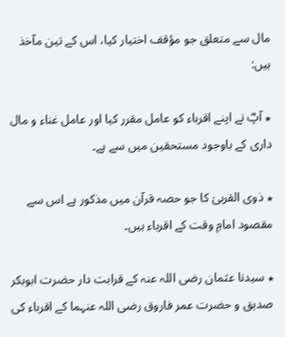مال سے متعلق جو مؤقف اختیار کیا، اس کے تین مآخذ ہیں:

٭ آپؓ نے اپنے اقرباء کو عامل مقرر کیا اور عامل غناء و مال داری کے باوجود مستحقین میں سے ہے۔

٭ ذوی القربیٰ کا جو حصہ قرآن میں مذکور ہے اس سے مقصود امامِ وقت کے اقرباء ہیں۔

٭ سیدنا عثمان رضی اللہ عنہ کے قرابت دار حضرت ابوبکر صدیق و حضرت عمر فاروق رضی اللہ عنہما کے اقرباء کی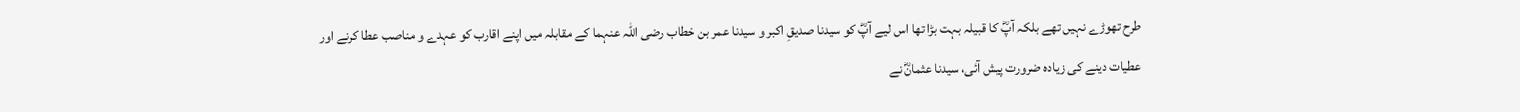طرح تھوڑے نہیں تھے بلکہ آپؓ کا قبیلہ بہت بڑا تھا اس لیے آپؓ کو سیدنا صدیقِ اکبر و سیدنا عمر بن خطاب رضی اللہ عنہما کے مقابلہ میں اپنے اقارب کو عہدے و مناصب عطا کرنے اور عطیات دینے کی زیادہ ضرورت پیش آئی، سیدنا عثمانؓ نے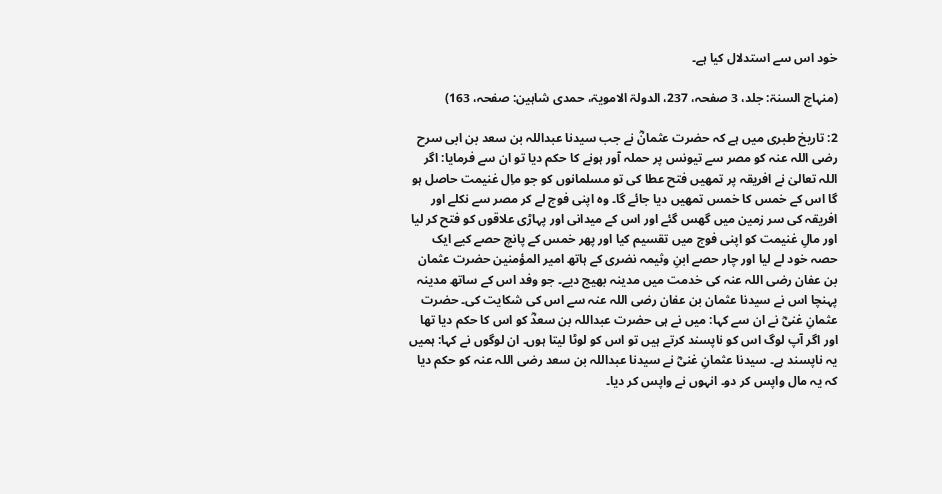خود اس سے استدلال کیا ہے۔

(منہاج السنۃ: جلد، 3 صفحہ، 237، الدولۃ الامویۃ، حمدی شاہین: صفحہ، 163)

2: تاریخ طبری میں ہے کہ حضرت عثمانؓ نے جب سیدنا عبداللہ بن سعد بن ابی سرح رضی اللہ عنہ کو مصر سے تیونس پر حملہ آور ہونے کا حکم دیا تو ان سے فرمایا: اگر اللہ تعالیٰ نے افریقہ پر تمھیں فتح عطا کی تو مسلمانوں کو جو ماِل غنیمت حاصل ہو گا اس کے خمس کا خمس تمھیں دیا جائے گا۔ وہ اپنی فوج لے کر مصر سے نکلے اور افریقہ کی سر زمین میں گھس گئے اور اس کے میدانی اور پہاڑی علاقوں کو فتح کر لیا اور مالِ غنیمت کو اپنی فوج میں تقسیم کیا اور پھر خمس کے پانچ حصے کیے ایک حصہ خود لے لیا اور چار حصے ابنِ وثیمہ نضری کے ہاتھ امیر المؤمنین حضرت عثمان بن عفان رضی اللہ عنہ کی خدمت میں مدینہ بھیج دیے۔ جو وفد اس کے ساتھ مدینہ پہنچا اس نے سیدنا عثمان بن عفان رضی اللہ عنہ سے اس کی شکایت کی۔ حضرت عثمانِ غنیؓ نے ان سے کہا: میں نے ہی حضرت عبداللہ بن سعدؓ کو اس کا حکم دیا تھا اور اگر آپ لوگ اس کو ناپسند کرتے ہیں تو اس کو لوٹا لیتا ہوں۔ ان لوگوں نے کہا: ہمیں یہ ناپسند ہے۔ سیدنا عثمانِ غنیؓ نے سیدنا عبداللہ بن سعد رضی اللہ عنہ کو حکم دیا کہ یہ مال واپس کر دو۔ انہوں نے واپس کر دیا۔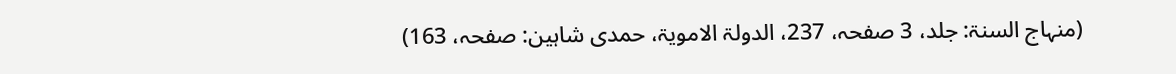(منہاج السنۃ: جلد، 3 صفحہ، 237، الدولۃ الامویۃ، حمدی شاہین: صفحہ، 163)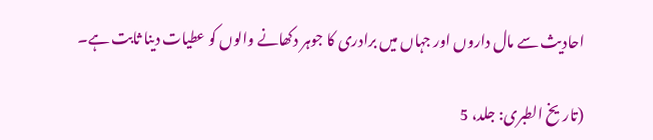احادیث سے مال داروں اور جہاں میں برادری کا جوہر دکھانے والوں کو عطیات دینا ثابت ہے۔

(تاریخ الطبری: جلد، 5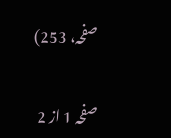صفحہ، 253)

صفحہ 1 از 2